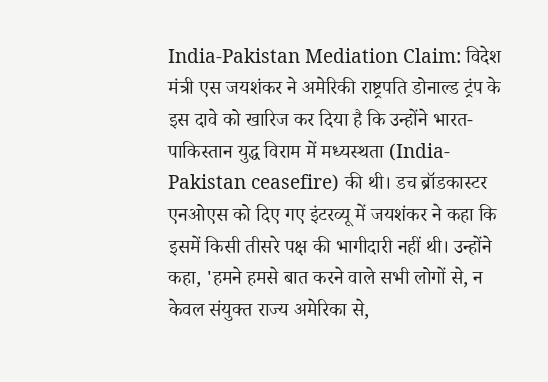India-Pakistan Mediation Claim: विदेश मंत्री एस जयशंकर ने अमेरिकी राष्ट्रपति डोनाल्ड ट्रंप के इस दावे को खारिज कर दिया है कि उन्होंने भारत-पाकिस्तान युद्ध विराम में मध्यस्थता (India-Pakistan ceasefire) की थी। डच ब्रॉडकास्टर एनओएस को दिए गए इंटरव्यू में जयशंकर ने कहा कि इसमें किसी तीसरे पक्ष की भागीदारी नहीं थी। उन्होंने कहा, 'हमने हमसे बात करने वाले सभी लोगों से, न केवल संयुक्त राज्य अमेरिका से,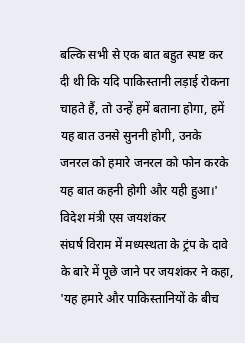बल्कि सभी से एक बात बहुत स्पष्ट कर दी थी कि यदि पाकिस्तानी लड़ाई रोकना चाहते हैं, तो उन्हें हमें बताना होगा, हमें यह बात उनसे सुननी होगी, उनके जनरल को हमारे जनरल को फोन करके यह बात कहनी होगी और यही हुआ।'
विदेश मंत्री एस जयशंकर
संघर्ष विराम में मध्यस्थता के ट्रंप के दावे के बारे में पूछे जाने पर जयशंकर ने कहा, 'यह हमारे और पाकिस्तानियों के बीच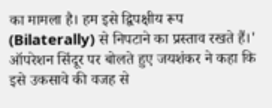का मामला है। हम इसे द्विपक्षीय रूप (Bilaterally) से निपटाने का प्रस्ताव रखते हैं।'
ऑपरेशन सिंदूर पर बोलते हुए जयशंकर ने कहा कि इसे उकसावे की वजह से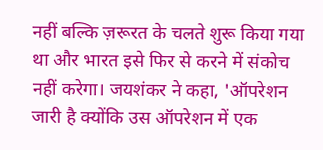नहीं बल्कि ज़रूरत के चलते शुरू किया गया था और भारत इसे फिर से करने में संकोच नहीं करेगा। जयशंकर ने कहा, 'ऑपरेशन जारी है क्योंकि उस ऑपरेशन में एक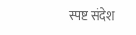स्पष्ट संदेश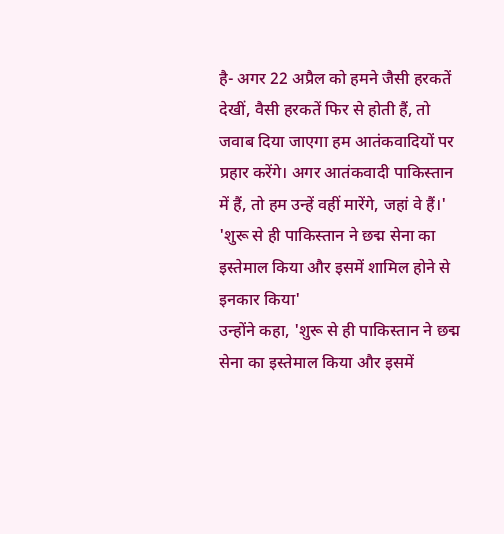है- अगर 22 अप्रैल को हमने जैसी हरकतें देखीं, वैसी हरकतें फिर से होती हैं, तो जवाब दिया जाएगा हम आतंकवादियों पर प्रहार करेंगे। अगर आतंकवादी पाकिस्तान में हैं, तो हम उन्हें वहीं मारेंगे, जहां वे हैं।'
'शुरू से ही पाकिस्तान ने छद्म सेना का इस्तेमाल किया और इसमें शामिल होने से इनकार किया'
उन्होंने कहा, 'शुरू से ही पाकिस्तान ने छद्म सेना का इस्तेमाल किया और इसमें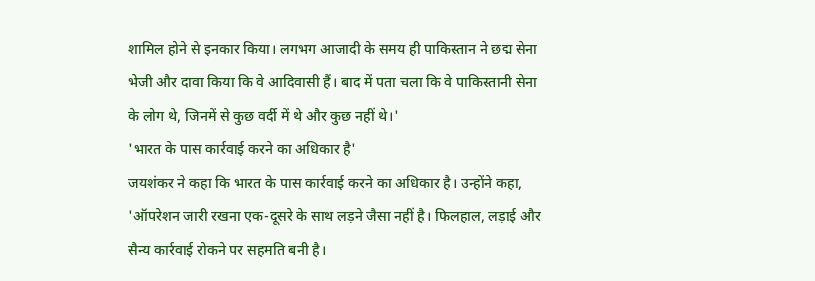शामिल होने से इनकार किया। लगभग आजादी के समय ही पाकिस्तान ने छद्म सेना भेजी और दावा किया कि वे आदिवासी हैं। बाद में पता चला कि वे पाकिस्तानी सेना के लोग थे, जिनमें से कुछ वर्दी में थे और कुछ नहीं थे।'
'भारत के पास कार्रवाई करने का अधिकार है'
जयशंकर ने कहा कि भारत के पास कार्रवाई करने का अधिकार है। उन्होंने कहा, 'ऑपरेशन जारी रखना एक-दूसरे के साथ लड़ने जैसा नहीं है। फिलहाल, लड़ाई और सैन्य कार्रवाई रोकने पर सहमति बनी है।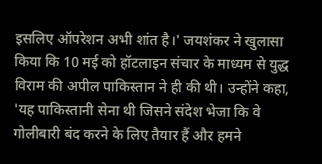इसलिए ऑपरेशन अभी शांत है।' जयशंकर ने खुलासा किया कि 10 मई को हॉटलाइन संचार के माध्यम से युद्ध विराम की अपील पाकिस्तान ने ही की थी। उन्होंने कहा, 'यह पाकिस्तानी सेना थी जिसने संदेश भेजा कि वे गोलीबारी बंद करने के लिए तैयार हैं और हमने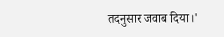तदनुसार जवाब दिया।'